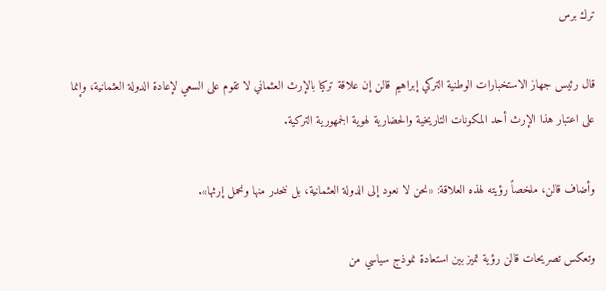ترك برس

قال رئيس جهاز الاستخبارات الوطنية التركي إبراهيم قالن إن علاقة تركيا بالإرث العثماني لا تقوم على السعي لإعادة الدولة العثمانية، وإنما على اعتبار هذا الإرث أحد المكونات التاريخية والحضارية لهوية الجمهورية التركية.

وأضاف قالن، ملخصاً رؤيته لهذه العلاقة: «نحن لا نعود إلى الدولة العثمانية، بل ننحدر منها ونحمل إرثها».

وتعكس تصريحات قالن رؤية تميز بين استعادة نموذج سياسي من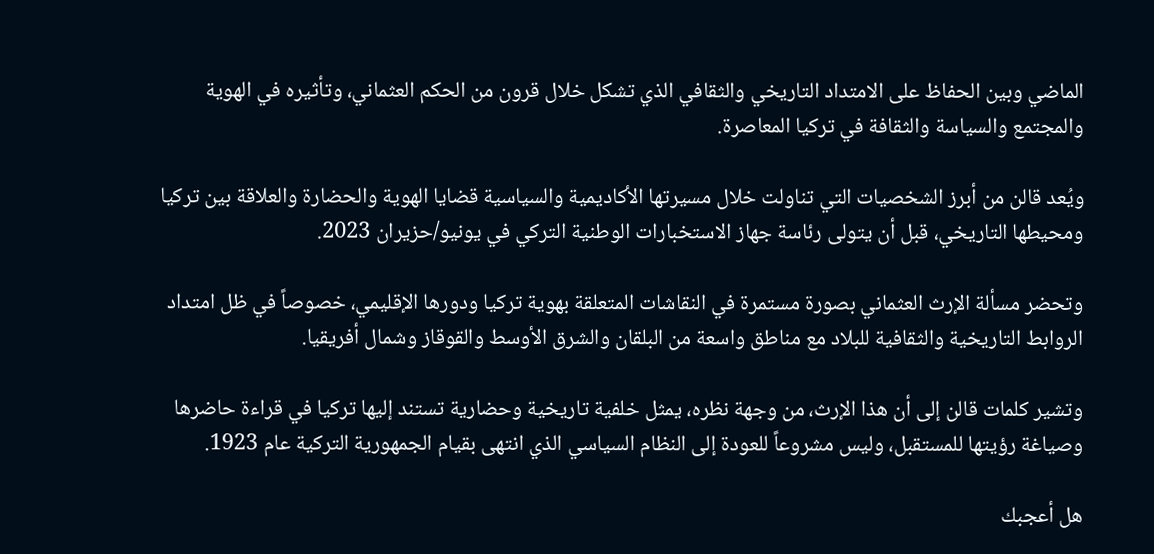الماضي وبين الحفاظ على الامتداد التاريخي والثقافي الذي تشكل خلال قرون من الحكم العثماني، وتأثيره في الهوية والمجتمع والسياسة والثقافة في تركيا المعاصرة.

ويُعد قالن من أبرز الشخصيات التي تناولت خلال مسيرتها الأكاديمية والسياسية قضايا الهوية والحضارة والعلاقة بين تركيا ومحيطها التاريخي، قبل أن يتولى رئاسة جهاز الاستخبارات الوطنية التركي في يونيو/حزيران 2023.

وتحضر مسألة الإرث العثماني بصورة مستمرة في النقاشات المتعلقة بهوية تركيا ودورها الإقليمي، خصوصاً في ظل امتداد الروابط التاريخية والثقافية للبلاد مع مناطق واسعة من البلقان والشرق الأوسط والقوقاز وشمال أفريقيا.

وتشير كلمات قالن إلى أن هذا الإرث، من وجهة نظره، يمثل خلفية تاريخية وحضارية تستند إليها تركيا في قراءة حاضرها وصياغة رؤيتها للمستقبل، وليس مشروعاً للعودة إلى النظام السياسي الذي انتهى بقيام الجمهورية التركية عام 1923.

هل أعجبك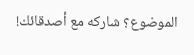الموضوع؟ شاركه مع أصدقائك!